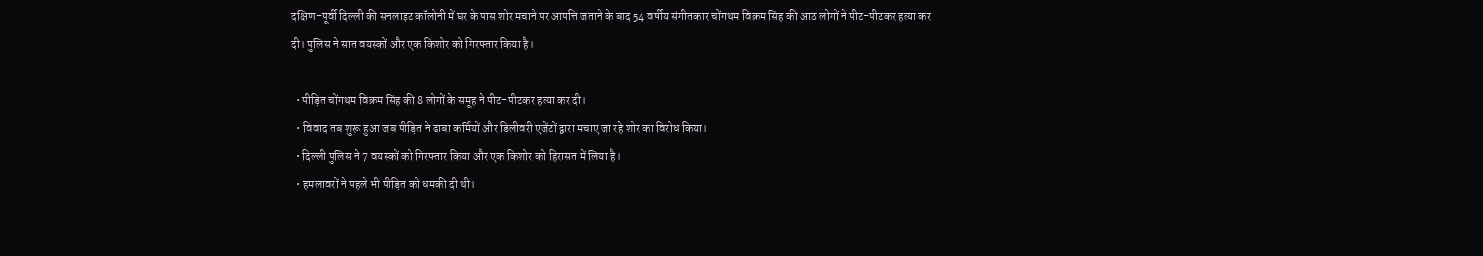दक्षिण-पूर्वी दिल्ली की सनलाइट कॉलोनी में घर के पास शोर मचाने पर आपत्ति जताने के बाद 54 वर्षीय संगीतकार चोंगथम विक्रम सिंह की आठ लोगों ने पीट-पीटकर हत्या कर दी। पुलिस ने सात वयस्कों और एक किशोर को गिरफ्तार किया है।

  • पीड़ित चोंगथम विक्रम सिंह की 8 लोगों के समूह ने पीट-पीटकर हत्या कर दी।
  • विवाद तब शुरू हुआ जब पीड़ित ने ढाबा कर्मियों और डिलीवरी एजेंटों द्वारा मचाए जा रहे शोर का विरोध किया।
  • दिल्ली पुलिस ने 7 वयस्कों को गिरफ्तार किया और एक किशोर को हिरासत में लिया है।
  • हमलावरों ने पहले भी पीड़ित को धमकी दी थी।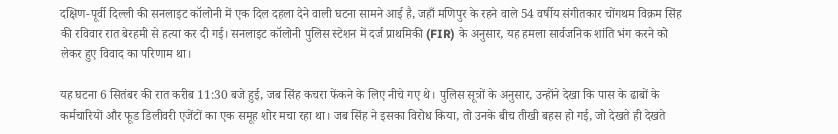दक्षिण-पूर्वी दिल्ली की सनलाइट कॉलोनी में एक दिल दहला देने वाली घटना सामने आई है, जहाँ मणिपुर के रहने वाले 54 वर्षीय संगीतकार चोंगथम विक्रम सिंह की रविवार रात बेरहमी से हत्या कर दी गई। सनलाइट कॉलोनी पुलिस स्टेशन में दर्ज प्राथमिकी (FIR) के अनुसार, यह हमला सार्वजनिक शांति भंग करने को लेकर हुए विवाद का परिणाम था।

यह घटना 6 सितंबर की रात करीब 11:30 बजे हुई, जब सिंह कचरा फेंकने के लिए नीचे गए थे। पुलिस सूत्रों के अनुसार, उन्होंने देखा कि पास के ढाबों के कर्मचारियों और फूड डिलीवरी एजेंटों का एक समूह शोर मचा रहा था। जब सिंह ने इसका विरोध किया, तो उनके बीच तीखी बहस हो गई, जो देखते ही देखते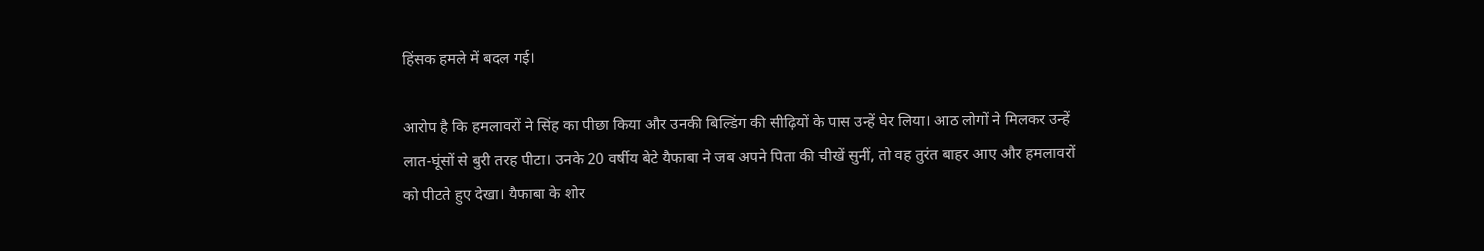हिंसक हमले में बदल गई।

आरोप है कि हमलावरों ने सिंह का पीछा किया और उनकी बिल्डिंग की सीढ़ियों के पास उन्हें घेर लिया। आठ लोगों ने मिलकर उन्हें लात-घूंसों से बुरी तरह पीटा। उनके 20 वर्षीय बेटे यैफाबा ने जब अपने पिता की चीखें सुनीं, तो वह तुरंत बाहर आए और हमलावरों को पीटते हुए देखा। यैफाबा के शोर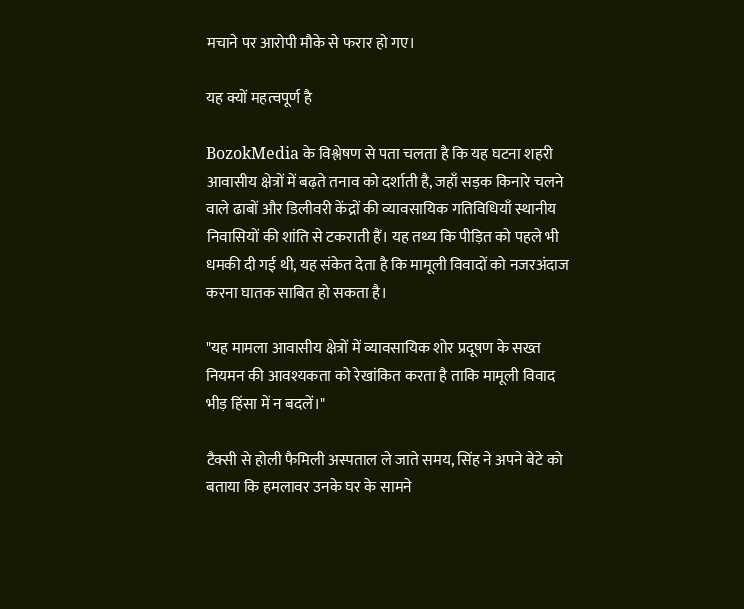मचाने पर आरोपी मौके से फरार हो गए।

यह क्यों महत्वपूर्ण है

BozokMedia के विश्लेषण से पता चलता है कि यह घटना शहरी आवासीय क्षेत्रों में बढ़ते तनाव को दर्शाती है, जहाँ सड़क किनारे चलने वाले ढाबों और डिलीवरी केंद्रों की व्यावसायिक गतिविधियाँ स्थानीय निवासियों की शांति से टकराती हैं। यह तथ्य कि पीड़ित को पहले भी धमकी दी गई थी, यह संकेत देता है कि मामूली विवादों को नजरअंदाज करना घातक साबित हो सकता है।

"यह मामला आवासीय क्षेत्रों में व्यावसायिक शोर प्रदूषण के सख्त नियमन की आवश्यकता को रेखांकित करता है ताकि मामूली विवाद भीड़ हिंसा में न बदलें।"

टैक्सी से होली फैमिली अस्पताल ले जाते समय, सिंह ने अपने बेटे को बताया कि हमलावर उनके घर के सामने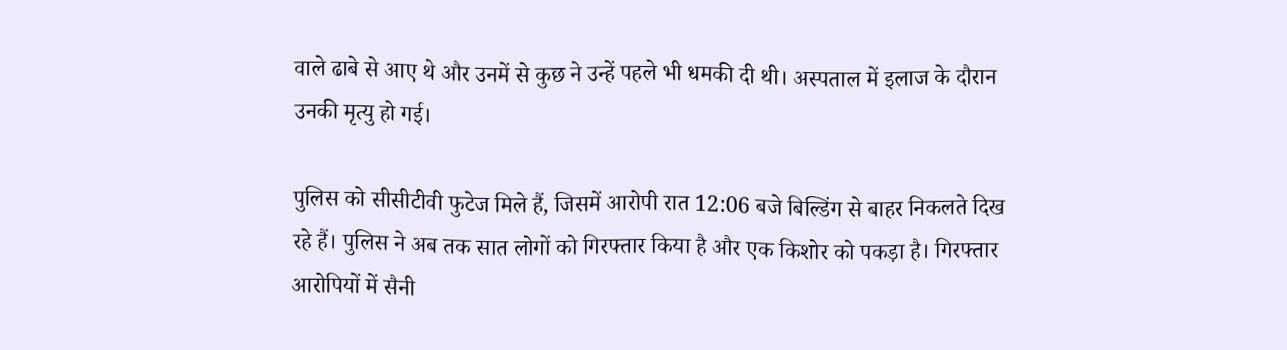वाले ढाबे से आए थे और उनमें से कुछ ने उन्हें पहले भी धमकी दी थी। अस्पताल में इलाज के दौरान उनकी मृत्यु हो गई।

पुलिस को सीसीटीवी फुटेज मिले हैं, जिसमें आरोपी रात 12:06 बजे बिल्डिंग से बाहर निकलते दिख रहे हैं। पुलिस ने अब तक सात लोगों को गिरफ्तार किया है और एक किशोर को पकड़ा है। गिरफ्तार आरोपियों में सैनी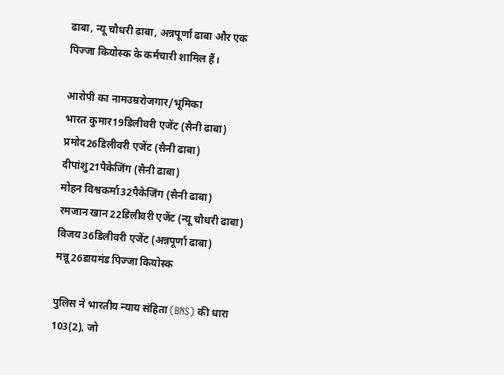ढाबा, न्यू चौधरी ढाबा, अन्नपूर्णा ढाबा और एक पिज्जा कियोस्क के कर्मचारी शामिल हैं।

आरोपी का नामउम्ररोजगार/भूमिका
भारत कुमार19डिलीवरी एजेंट (सैनी ढाबा)
प्रमोद26डिलीवरी एजेंट (सैनी ढाबा)
दीपांशु21पैकेजिंग (सैनी ढाबा)
मोहन विश्वकर्मा32पैकेजिंग (सैनी ढाबा)
रमजान खान22डिलीवरी एजेंट (न्यू चौधरी ढाबा)
विजय36डिलीवरी एजेंट (अन्नपूर्णा ढाबा)
मन्नू26डायमंड पिज्जा कियोस्क

पुलिस ने भारतीय न्याय संहिता (BNS) की धारा 103(2), जो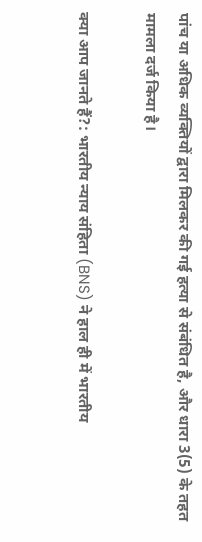पांच या अधिक व्यक्तियों द्वारा मिलकर की गई हत्या से संबंधित है, और धारा 3(5) के तहत मामला दर्ज किया है।

क्या आप जानते हैं?: भारतीय न्याय संहिता (BNS) ने हाल ही में भारतीय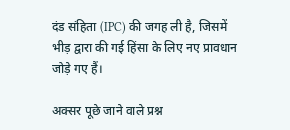दंड संहिता (IPC) की जगह ली है, जिसमें भीड़ द्वारा की गई हिंसा के लिए नए प्रावधान जोड़े गए हैं।

अक्सर पूछे जाने वाले प्रश्न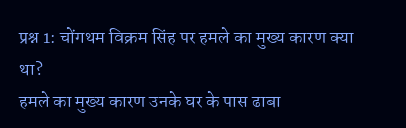प्रश्न 1: चोंगथम विक्रम सिंह पर हमले का मुख्य कारण क्या था?
हमले का मुख्य कारण उनके घर के पास ढाबा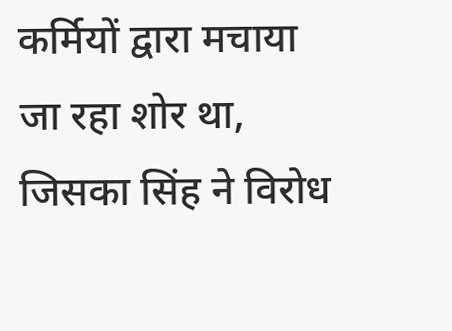कर्मियों द्वारा मचाया जा रहा शोर था, जिसका सिंह ने विरोध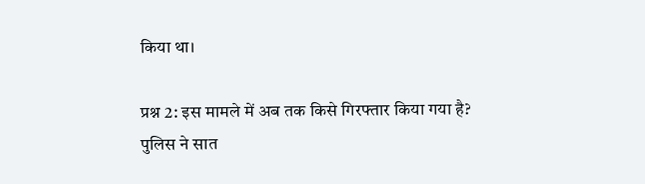किया था।

प्रश्न 2: इस मामले में अब तक किसे गिरफ्तार किया गया है?
पुलिस ने सात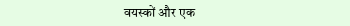वयस्कों और एक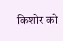किशोर को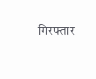गिरफ्तार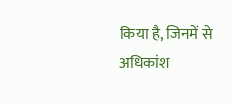किया है, जिनमें से अधिकांश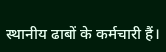स्थानीय ढाबों के कर्मचारी हैं।